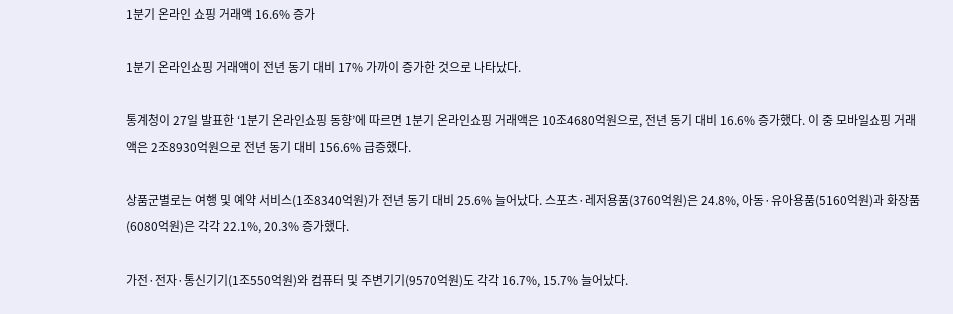1분기 온라인 쇼핑 거래액 16.6% 증가

1분기 온라인쇼핑 거래액이 전년 동기 대비 17% 가까이 증가한 것으로 나타났다.

통계청이 27일 발표한 ‘1분기 온라인쇼핑 동향’에 따르면 1분기 온라인쇼핑 거래액은 10조4680억원으로, 전년 동기 대비 16.6% 증가했다. 이 중 모바일쇼핑 거래액은 2조8930억원으로 전년 동기 대비 156.6% 급증했다.

상품군별로는 여행 및 예약 서비스(1조8340억원)가 전년 동기 대비 25.6% 늘어났다. 스포츠·레저용품(3760억원)은 24.8%, 아동·유아용품(5160억원)과 화장품(6080억원)은 각각 22.1%, 20.3% 증가했다.

가전·전자·통신기기(1조550억원)와 컴퓨터 및 주변기기(9570억원)도 각각 16.7%, 15.7% 늘어났다.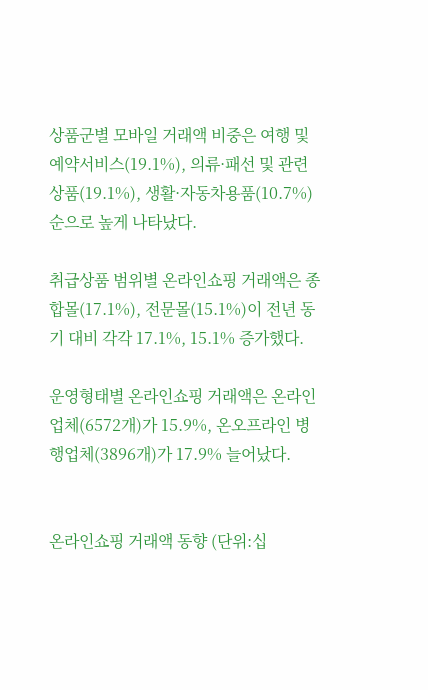상품군별 모바일 거래액 비중은 여행 및 예약서비스(19.1%), 의류·패선 및 관련 상품(19.1%), 생활·자동차용품(10.7%)순으로 높게 나타났다.

취급상품 범위별 온라인쇼핑 거래액은 종합몰(17.1%), 전문몰(15.1%)이 전년 동기 대비 각각 17.1%, 15.1% 증가했다.

운영형태별 온라인쇼핑 거래액은 온라인업체(6572개)가 15.9%, 온오프라인 병행업체(3896개)가 17.9% 늘어났다.


온라인쇼핑 거래액 동향 (단위:십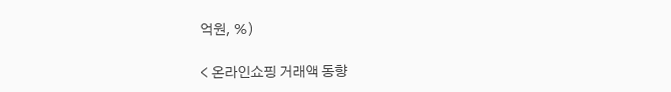억원, %)

< 온라인쇼핑 거래액 동향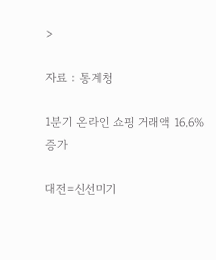>

자료 : 통계청

1분기 온라인 쇼핑 거래액 16.6% 증가

대전=신선미기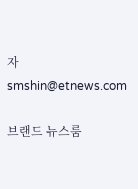자 smshin@etnews.com

브랜드 뉴스룸